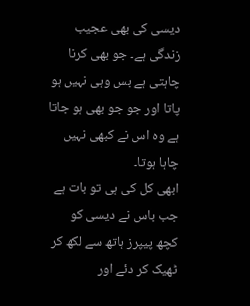دیسی کی بھی عجیب زندگی ہے۔ جو بھی کرنا چاہتی ہے بس وہی نہیں ہو پاتا اور جو جو بھی ہو جاتا ہے وہ اس نے کبھی نہیں چاہا ہوتا۔
ابھی کل کی ہی تو بات ہے جب باس نے دیسی کو کچھ پیپرز ہاتھ سے لکھ کر ٹھیک کر دئے اور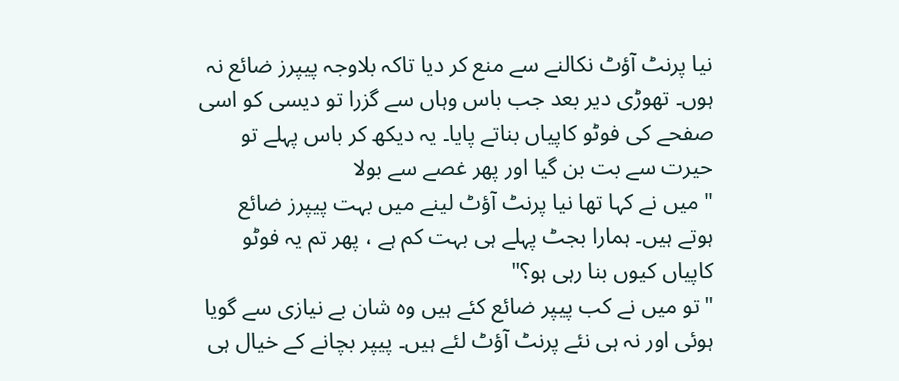نیا پرنٹ آؤٹ نکالنے سے منع کر دیا تاکہ بلاوجہ پیپرز ضائع نہ ہوں۔ تھوڑی دیر بعد جب باس وہاں سے گزرا تو دیسی کو اسی صفحے کی فوٹو کاپیاں بناتے پایا۔ یہ دیکھ کر باس پہلے تو حیرت سے بت بن گیا اور پھر غصے سے بولا
" میں نے کہا تھا نیا پرنٹ آؤٹ لینے میں بہت پیپرز ضائع ہوتے ہیں۔ ہمارا بجٹ پہلے ہی بہت کم ہے ، پھر تم یہ فوٹو کاپیاں کیوں بنا رہی ہو؟"
"تو میں نے کب پیپر ضائع کئے ہیں وہ شان بے نیازی سے گویا ہوئی اور نہ ہی نئے پرنٹ آؤٹ لئے ہیں۔ پیپر بچانے کے خیال ہی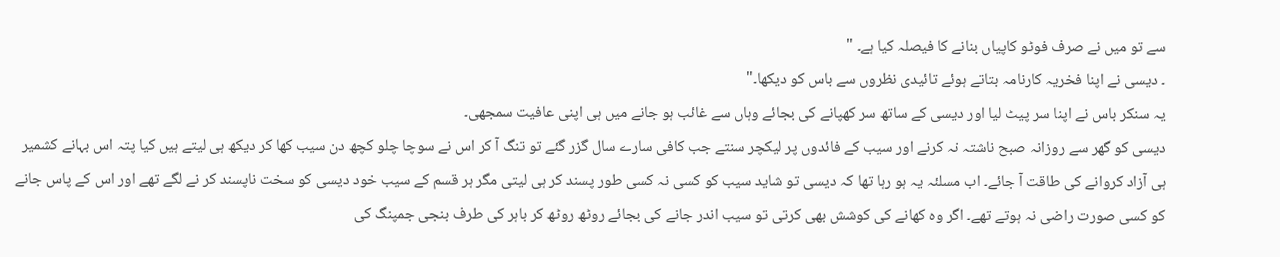سے تو میں نے صرف فوٹو کاپیاں بنانے کا فیصلہ کیا ہے۔ "
۔ دیسی نے اپنا فخریہ کارنامہ بتاتے ہوئے تائیدی نظروں سے باس کو دیکھا۔"
یہ سنکر باس نے اپنا سر پیٹ لیا اور دیسی کے ساتھ سر کھپانے کی بجائے وہاں سے غائب ہو جانے میں ہی اپنی عافیت سمجھی۔
دیسی کو گھر سے روزانہ صبح ناشتہ نہ کرنے اور سیب کے فائدوں پر لیکچر سنتے جب کافی سارے سال گزر گئے تو تنگ آ کر اس نے سوچا چلو کچھ دن سیب کھا کر دیکھ ہی لیتے ہیں کیا پتہ اس بہانے کشمیر ہی آزاد کروانے کی طاقت آ جائے۔ اب مسلئہ یہ ہو رہا تھا کہ دیسی تو شاید سیب کو کسی نہ کسی طور پسند کر ہی لیتی مگر ہر قسم کے سیب خود دیسی کو سخت ناپسند کر نے لگے تھے اور اس کے پاس جانے کو کسی صورت راضی نہ ہوتے تھے۔ اگر وہ کھانے کی کوشش بھی کرتی تو سیب اندر جانے کی بجائے روٹھ روٹھ کر باہر کی طرف بنجی جمپنگ کی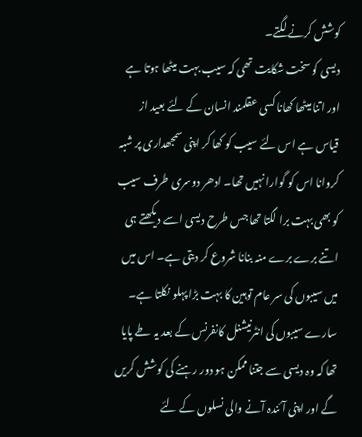کوشش کرنے لگتے۔
دیسی کو سخت شکایت تھی کہ سیب بہت میٹھا ہوتا ہے اور اتنا میٹھا کھانا کسی عقلمند انسان کے لئے بعید از قیاس ہے اس لئے سیب کو کھا کر اپنی سمجھداری پر شبہ کروانا اس کو گوارا نہیں تھا۔ ادھر دوسری طرف سیب کو بھی بہت برا لگتا تھا جس طرح دیسی اسے دیکھتے ہی اتنے برے برے منہ بنانا شروع کر دیتی ہے۔ اس میں میں سیبوں کی سر عام توہین کا بہت بڑا پہلو نکلتا ہے۔ سارے سیبوں کی انٹرنیشنل کانفرنس کے بعد یہ طے پایا تھا کہ وہ دیسی سے جتنا ممکن ہو دور رہنے کی کوشش کریں گے اور اپنی آئندہ آنے والی نسلوں کے لئے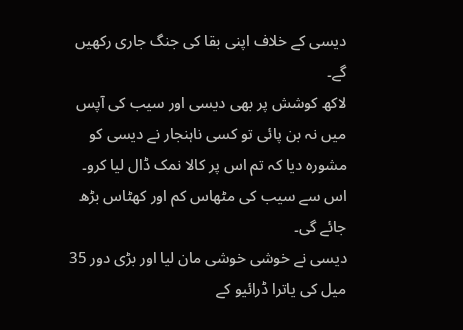دیسی کے خلاف اپنی بقا کی جنگ جاری رکھیں گے۔
لاکھ کوشش پر بھی دیسی اور سیب کی آپس میں نہ بن پائی تو کسی ناہنجار نے دیسی کو مشورہ دیا کہ تم اس پر کالا نمک ڈال لیا کرو۔ اس سے سیب کی مٹھاس کم اور کھٹاس بڑھ جائے گی۔
دیسی نے خوشی خوشی مان لیا اور بڑی دور 35 میل کی یاترا ڈرائیو کے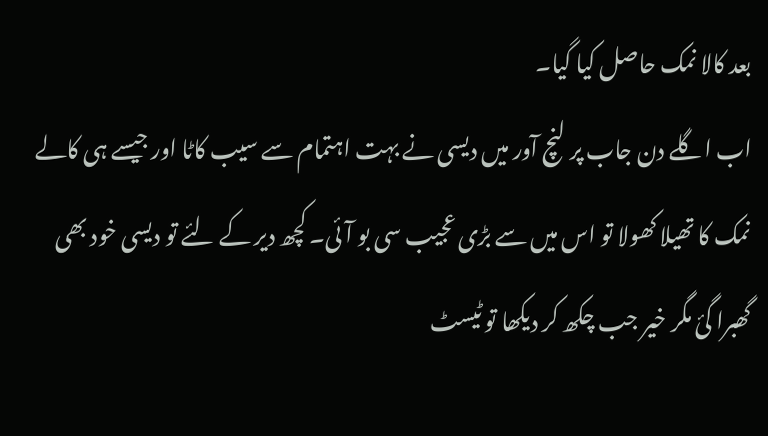بعد کالا نمک حاصل کیا گیا۔
اب اگلے دن جاب پر لنچ آور میں دیسی نے بہت اہتمام سے سیب کاٹا اور جیسے ہی کالے نمک کا تھیلا کھولا تو اس میں سے بڑی عجیب سی بو آئی۔ کچھ دیر کے لئے تو دیسی خود بھی گھبرا گئ مگر خیر جب چکھ کر دیکھا تو ٹیسٹ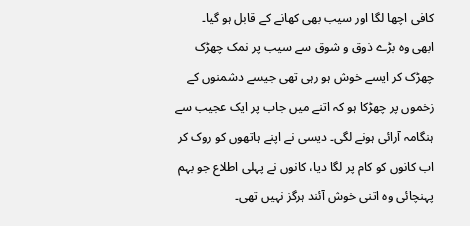کافی اچھا لگا اور سیب بھی کھانے کے قابل ہو گیا۔
ابھی وہ بڑے ذوق و شوق سے سیب پر نمک چھڑک چھڑک کر ایسے خوش ہو رہی تھی جیسے دشمنوں کے زخموں پر چھڑکا ہو کہ اتنے میں جاب پر ایک عجیب سے ہنگامہ آرائی ہونے لگی۔ دیسی نے اپنے ہاتھوں کو روک کر اب کانوں کو کام پر لگا دیا، کانوں نے پہلی اطلاع جو بہم پہنچائی وہ اتنی خوش آئند ہرگز نہیں تھی۔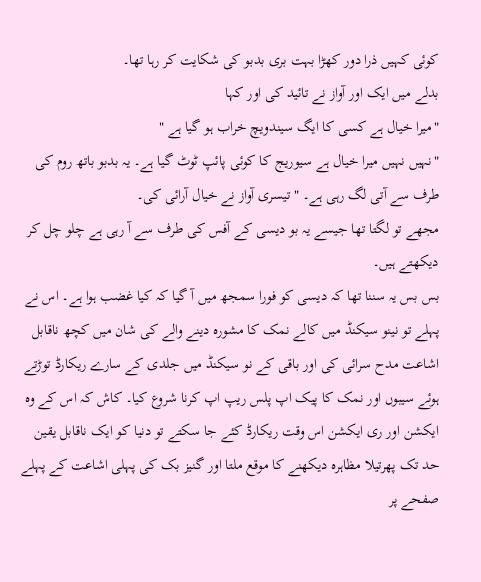کوئی کہیں ذرا دور کھڑا بہت بری بدبو کی شکایت کر رہا تھا۔
بدلے میں ایک اور آواز نے تائید کی اور کہا
"میرا خیال ہے کسی کا ایگ سیندویچ خراب ہو گیا ہے "
"نہیں نہیں میرا خیال ہے سیوریج کا کوئی پائپ ٹوٹ گیا ہے۔ یہ بدبو باتھ روم کی طرف سے آتی لگ رہی ہے۔ " تیسری آواز نے خیال آرائی کی۔
مجھے تو لگتا تھا جیسے یہ بو دیسی کے آفس کی طرف سے آ رہی ہے چلو چل کر دیکھتے ہیں۔
بس بس یہ سننا تھا کہ دیسی کو فورا سمجھ میں آ گیا کہ کیا غضب ہوا ہے۔ اس نے پہلے تو نینو سیکنڈ میں کالے نمک کا مشورہ دینے والے کی شان میں کچھ ناقابل اشاعت مدح سرائی کی اور باقی کے نو سیکنڈ میں جلدی کے سارے ریکارڈ توڑتے ہوئے سیبوں اور نمک کا پیک اپ پلس ریپ اپ کرنا شروع کیا۔ کاش کہ اس کے وہ ایکشن اور ری ایکشن اس وقت ریکارڈ کئے جا سکتے تو دنیا کو ایک ناقابل یقین حد تک پھرتیلا مظاہرہ دیکھنے کا موقع ملتا اور گنیز بک کی پہلی اشاعت کے پہلے صفحے پر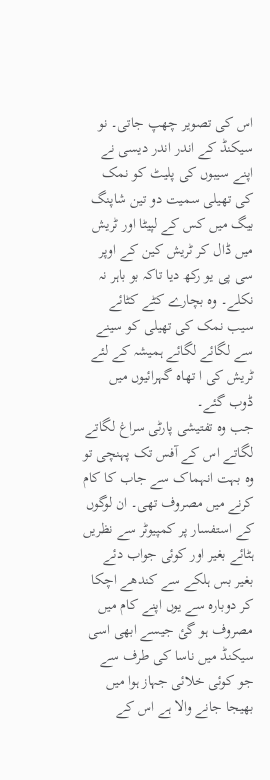اس کی تصویر چھپ جاتی۔ نو سیکنڈ کے اندر اندر دیسی نے اپنے سیبوں کی پلیٹ کو نمک کی تھیلی سمیت دو تین شاپنگ بیگ میں کس کے لپیٹا اور ٹریش میں ڈال کر ٹریش کین کے اوپر سی پی یو رکھ دیا تاکہ بو باہر نہ نکلے۔ وہ بچارے کٹے کٹائے سیب نمک کی تھیلی کو سینے سے لگائے لگائے ہمیشہ کے لئے ٹریش کی ا تھاہ گہرائیوں میں ڈوب گئے۔
جب وہ تفتیشی پارٹی سراغ لگاتے لگاتے اس کے آفس تک پہنچی تو وہ بہت انہماک سے جاب کا کام کرنے میں مصروف تھی۔ ان لوگوں کے استفسار پر کمپیوٹر سے نظریں ہٹائے بغیر اور کوئی جواب دئے بغیر بس ہلکے سے کندھے اچکا کر دوبارہ سے یوں اپنے کام میں مصروف ہو گئ جیسے ابھی اسی سیکنڈ میں ناسا کی طرف سے جو کوئی خلائی جہاز ہوا میں بھیجا جانے والا ہے اس کے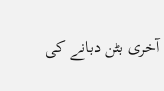آخری بٹن دبانے کی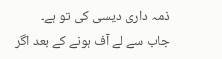ذمہ داری دیسی کی تو ہے۔
جاب سے لے آف ہونے کے بعد اگر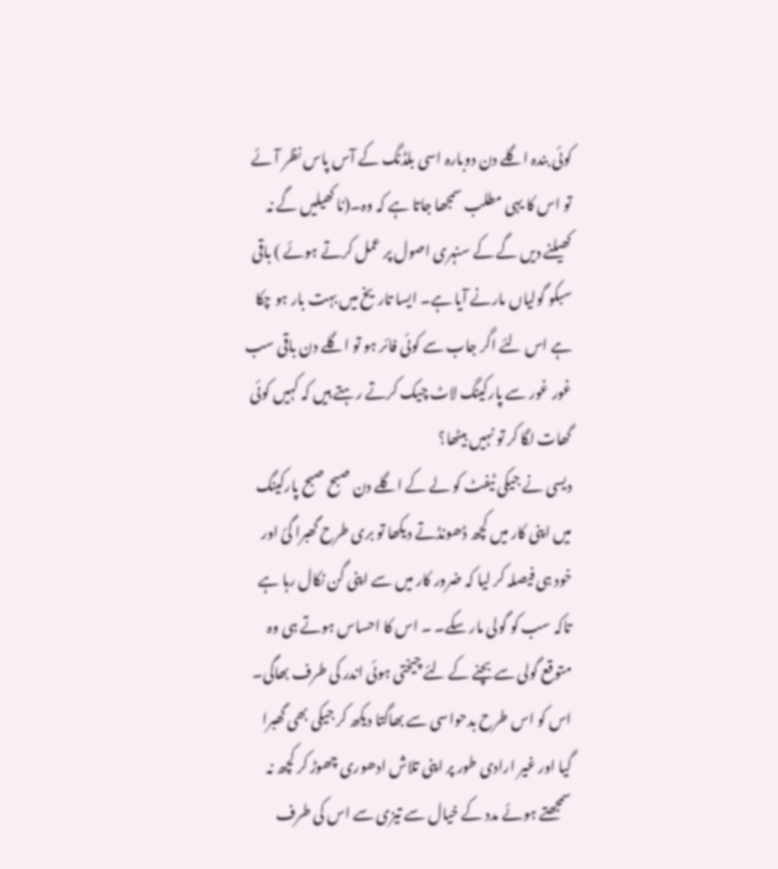کوئی بندہ اگلے دن دوبارہ اسی بلڈنگ کے آس پاس نظر آئے تو اس کا یہی مطلب سمجھا جاتا ہے کہ وہ۔(نا کھیلیں گے نہ کھیلنے دیں گے کے سنہری اصول پر عمل کرتے ہوئے ) باقی سبکو گولیاں مارنے آیا ہے۔ ایسا تاریخ میں بہت بار ہو چکا ہے اس لئے اگر جاب سے کوئی فائر ہو تو اگلے دن باقی سب غور غور سے پارکینگ لاٹ چیک کرتے رہتے ہیں کہ کہیں کوئی گھات لگا کر تو نہیں بیٹھا؟
دیسی نے جیکی ٹیفٹ کو لے کے اگلے دن صبح صبح پارکینگ میں اپنی کار میں کچھ ڈھونڈتے دیکھا تو بری طرح گھبرا گئ اور خود ہی فیصلہ کر لیا کہ ضرور کار میں سے اپنی گن نکال رہا ہے تاکہ سب کو گولی مار سکے۔ ۔ اس کا احساس ہوتے ہی وہ متوقع گولی سے بچنے کے لئے چیختی ہوئی اندر کی طرف بھاگی۔ اس کو اس طرح بدحواسی سے بھاگتا دیکھ کر جیکی بھی گھبرا گیا اور غیر ارادی طور پر اپنی تلاش ادھوری چھوڑ کر کچھ نہ سمجھتے ہوئے مدد کے خیال سے تیزی سے اس کی طرف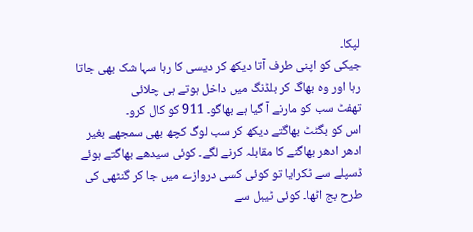لپکا۔
جیکی کو اپنی طرف آتا دیکھ کر دیسی کا رہا سہا شک بھی جاتا رہا اور وہ بھاگ کر بلڈنگ میں داخل ہوتے ہی چلائی
تھفٹ سب کو مارنے آ گیا ہے بھاگو۔ 911 کو کال کرو۔
اس کو بگٹٹ بھاگتے دیکھ کر سب لوگ کچھ بھی سمجھے بغیر ادھر ادھر بھاگنے کا مقابلہ کرنے لگے۔ کوئی سیدھے بھاگتے ہوئے ڈسپلے سے ٹکرایا تو کوئی کسی دروازے میں جا کر گنٹھی کی طرح بج اٹھا۔ کوئی ٹیبل سے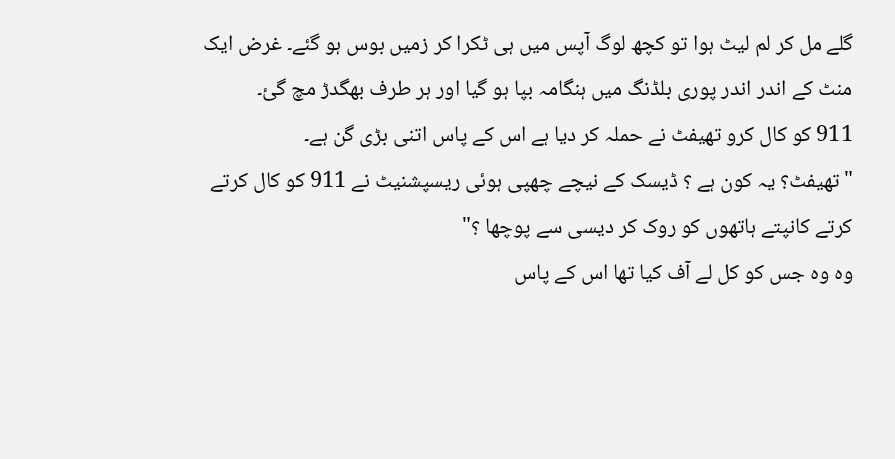گلے مل کر لم لیٹ ہوا تو کچھ لوگ آپس میں ہی ٹکرا کر زمیں بوس ہو گئے۔ غرض ایک منٹ کے اندر اندر پوری بلڈنگ میں ہنگامہ بپا ہو گیا اور ہر طرف بھگدڑ مچ گئ۔
911 کو کال کرو تھیفٹ نے حملہ کر دیا ہے اس کے پاس اتنی بڑی گن ہے۔
"تھیفٹ؟ یہ کون ہے ؟ ڈیسک کے نیچے چھپی ہوئی ریسپشنیٹ نے 911 کو کال کرتے کرتے کانپتے ہاتھوں کو روک کر دیسی سے پوچھا ؟"
وہ وہ جس کو کل لے آف کیا تھا اس کے پاس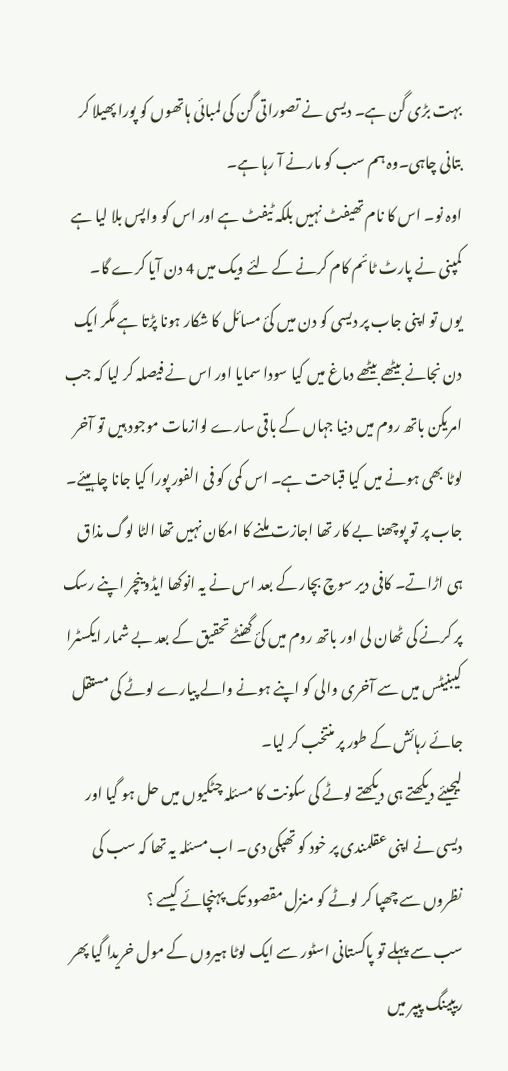بہت بڑی گن ہے۔ دیسی نے تصوراتی گن کی لمبائی ہاتھوں کو پورا پھیلا کر بتانی چاہی۔وہ ہم سب کو مارنے آ رہا ہے۔
اوہ نو۔ اس کا نام تھیفٹ نہیں بلکہ ٹیفٹ ہے اور اس کو واپس بلا لیا ہے کمپنی نے پارٹ ٹائم کام کرنے کے لئے ویک میں 4 دن آیا کرے گا۔
یوں تو اپنی جاب پر دیسی کو دن میں کئ مسائل کا شکار ہونا پڑتا ہے مگر ایک دن نجانے بیٹھے بیٹھے دماغ میں کیا سودا سمایا اور اس نے فیصلہ کر لیا کہ جب امریکن باتھ روم میں دنیا جہاں کے باقی سارے لوازمات موجود ہیں تو آخر لوٹا بھی ہونے میں کیا قباحت ہے۔ اس کمی کو فی الفور پورا کیا جانا چاہیئے۔
جاب پر تو پوچھنا بے کار تھا اجازت ملنے کا امکان نہیں تھا الٹا لوگ مذاق ہی اڑاتے۔ کافی دیر سوچ بچار کے بعد اس نے یہ انوکھا ایڈوینچر اپنے رسک پر کرنے کی ٹھان لی اور باتھ روم میں کئ گھنٹے تحقیق کے بعد بے شمار ایکسٹرا کیبنیٹس میں سے آخری والی کو اپنے ہونے والے پیارے لوٹے کی مستقل جائے رہائش کے طور پر منتخب کر لیا۔
لیجیئے دیکھتے ہی دیکھتے لوٹے کی سکونت کا مسئلہ چٹکیوں میں حل ہو گیا اور دیسی نے اپنی عقلمندی پر خود کو تھپکی دی۔ اب مسئلہ یہ تھا کہ سب کی نظروں سے چھپا کر لوٹے کو منزل مقصود تک پہنچائے کیسے ؟
سب سے پہلے تو پاکستانی اسٹور سے ایک لوٹا ہیروں کے مول خریدا گیا پھر ریپینگ پیپر میں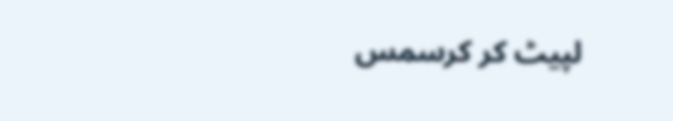لپیٹ کر کرسمس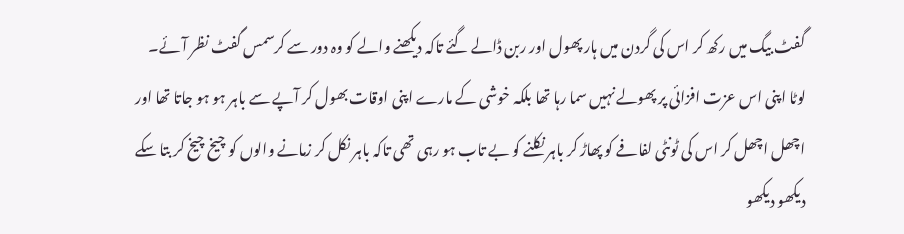گفٹ بیگ میں رکھ کر اس کی گردن میں ہار پھول اور ربن ڈالے گئے تاکہ دیکھنے والے کو وہ دور سے کرسمس گفٹ نظر آئے۔ لوٹا اپنی اس عزت افزائی پر پھولے نہیں سما رہا تھا بلکہ خوشی کے مارے اپنی اوقات بھول کر آپے سے باہر ہو ہو جاتا تھا اور اچھل اچھل کر اس کی ٹونٹی لفافے کو پھاڑ کر باہر نکلنے کو بے تاب ہو رہی تھی تاکہ باہر نکل کر زمانے والوں کو چیخ چیخ کر بتا سکے دیکھو دیکھو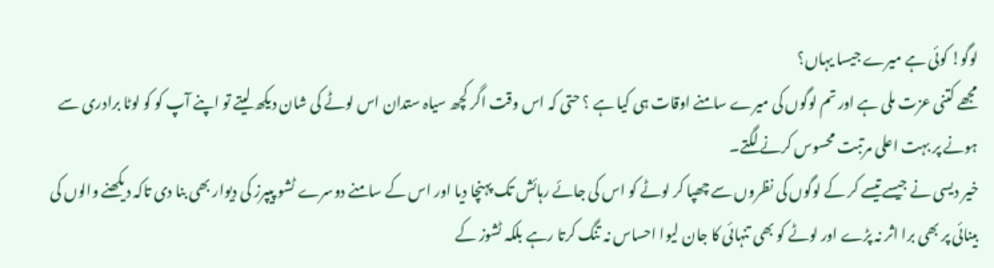لوگو! کوئی ہے میرے جیسا یہاں؟
مجھے کتنی عزت ملی ہے اور تم لوگوں کی میرے سامنے اوقات ہی کیا ہے ؟ حتی کہ اس وقت اگر کچھ سیاہ ستدان اس لوٹے کی شان دیکھ لیتے تو اپنے آپ کو کو لوٹا برادری سے ہونے پر بہت اعلی مرتبت محسوس کرنے لگتے۔
خیر دیسی نے جیسے تیسے کر کے لوگوں کی نظروں سے چھپا کر لوٹے کو اس کی جائے رہائش تک پہنچا دیا اور اس کے سامنے دوسرے ٹشو پیپرز کی دیوار بھی بنا دی تاکہ دیکھنے والوں کی بینائی پر بھی برا اثر نہ پڑے اور لوٹے کو بھی تنہائی کا جان لیوا احساس نہ تنگ کرتا رہے بلکہ ٹشوز کے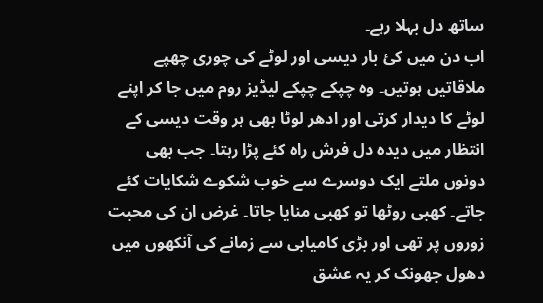ساتھ دل بہلا رہے۔
اب دن میں کئ بار دیسی اور لوٹے کی چوری چھپے ملاقاتیں ہوتیں۔ وہ چپکے چپکے لیڈیز روم میں جا کر اپنے لوٹے کا دیدار کرتی اور ادھر لوٹا بھی ہر وقت دیسی کے انتظار میں دیدہ دل فرش راہ کئے پڑا رہتا۔ جب بھی دونوں ملتے ایک دوسرے سے خوب شکوے شکایات کئے جاتے۔ کھبی روٹھا تو کھبی منایا جاتا۔ غرض ان کی محبت زوروں پر تھی اور بڑی کامیابی سے زمانے کی آنکھوں میں دھول جھونک کر یہ عشق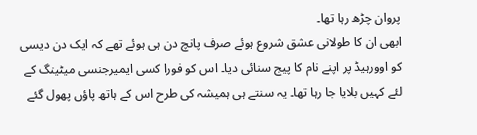پروان چڑھ رہا تھا۔
ابھی ان کا طولانی عشق شروع ہوئے صرف پانچ دن ہی ہوئے تھے کہ ایک دن دیسی کو اوورہیڈ پر اپنے نام کا پیج سنائی دیا۔ اس کو فورا کسی ایمیرجنسی میٹینگ کے لئے کہیں بلایا جا رہا تھا۔ یہ سنتے ہی ہمیشہ کی طرح اس کے ہاتھ پاؤں پھول گئے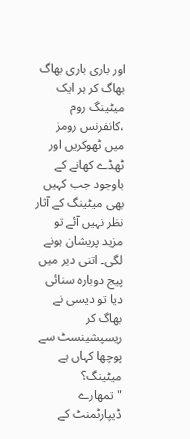اور باری باری بھاگ بھاگ کر ہر ایک میٹینگ روم ،کانفرنس رومز میں ٹھوکریں اور ٹھڈے کھانے کے باوجود جب کہیں بھی میٹینگ کے آثار نظر نہیں آئے تو مزید پریشان ہونے لگی۔ اتنی دیر میں پیج دوبارہ سنائی دیا تو دیسی نے بھاگ کر ریسپشینسٹ سے پوچھا کہاں ہے میٹینگ؟
"تمھارے ڈیپارٹمنٹ کے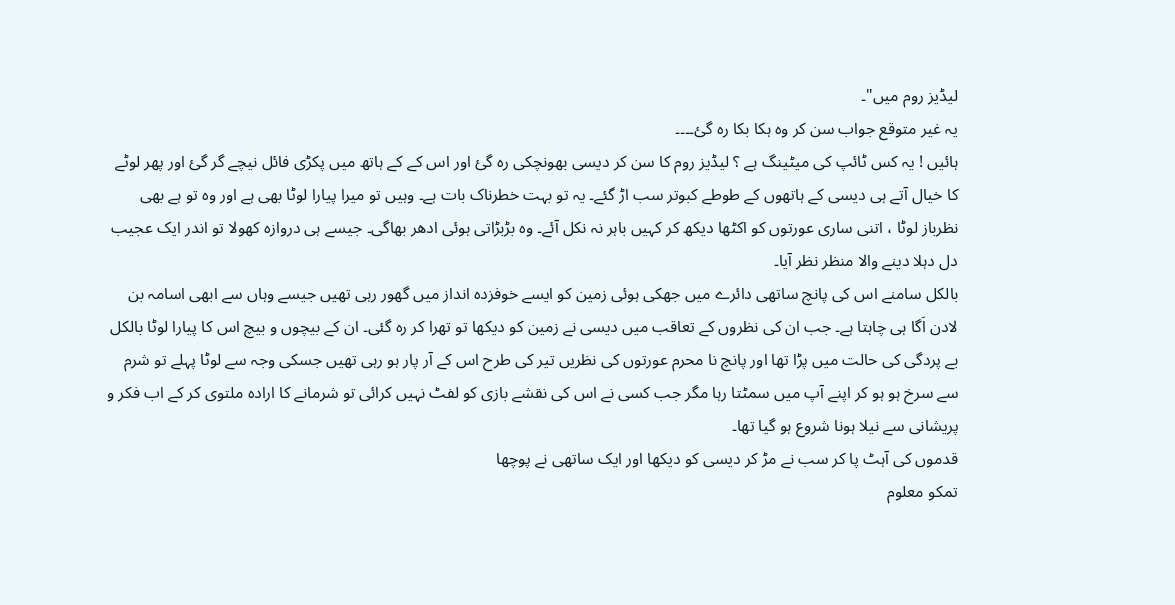لیڈیز روم میں"۔
یہ غیر متوقع جواب سن کر وہ ہکا بکا رہ گئ۔۔۔۔
ہائیں ! یہ کس ٹائپ کی میٹینگ ہے ؟ لیڈیز روم کا سن کر دیسی بھونچکی رہ گئ اور اس کے کے ہاتھ میں پکڑی فائل نیچے گر گئ اور پھر لوٹے کا خیال آتے ہی دیسی کے ہاتھوں کے طوطے کبوتر سب اڑ گئے۔ یہ تو بہت خطرناک بات ہے۔ وہیں تو میرا پیارا لوٹا بھی ہے اور وہ تو ہے بھی نظرباز لوٹا ، اتنی ساری عورتوں کو اکٹھا دیکھ کر کہیں باہر نہ نکل آئے۔ وہ بڑبڑاتی ہوئی ادھر بھاگی۔ جیسے ہی دروازہ کھولا تو اندر ایک عجیب دل دہلا دینے والا منظر نظر آیا۔
بالکل سامنے اس کی پانچ ساتھی دائرے میں جھکی ہوئی زمین کو ایسے خوفزدہ انداز میں گھور رہی تھیں جیسے وہاں سے ابھی اسامہ بن لادن اَگا ہی چاہتا ہے۔ جب ان کی نظروں کے تعاقب میں دیسی نے زمین کو دیکھا تو تھرا کر رہ گئی۔ ان کے بیچوں و بیچ اس کا پیارا لوٹا بالکل بے پردگی کی حالت میں پڑا تھا اور پانچ نا محرم عورتوں کی نظریں تیر کی طرح اس کے آر پار ہو رہی تھیں جسکی وجہ سے لوٹا پہلے تو شرم سے سرخ ہو ہو کر اپنے آپ میں سمٹتا رہا مگر جب کسی نے اس کی نقشے بازی کو لفٹ نہیں کرائی تو شرمانے کا ارادہ ملتوی کر کے اب فکر و پریشانی سے نیلا ہونا شروع ہو گیا تھا۔
قدموں کی آہٹ پا کر سب نے مڑ کر دیسی کو دیکھا اور ایک ساتھی نے پوچھا
تمکو معلوم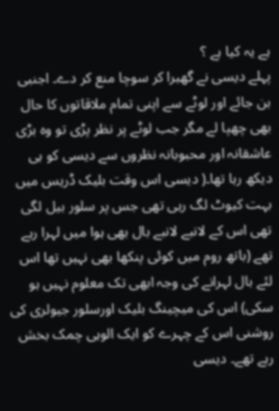ہے یہ کیا ہے ؟
پہلے دیسی نے گھبرا کر سوچا منع کر دے۔ اجنبی بن جائے اور لوٹے سے اپنی تمام ملاقاتوں کا حال بھی چھپا لے مگر جب لوٹے پر نظر پڑی تو وہ بڑی عاشقانہ اور محبوبانہ نظروں سے دیسی کو ہی دیکھ رہا تھا۔( دیسی اس وقت بلیک ڈریس میں بہت کیوٹ لگ رہی تھی جس پر سلور بیل لگی تھی اس کے لانبے لانبے بال بھی ہوا میں لہرا رہے تھے (باتھ روم میں کوئی پنکھا بھی نہیں تھا اس لئے بال لہرانے کی وجہ ابھی تک معلوم نہیں ہو سکی) اس کی میچینگ بلیک اورسلور جیولری کی روشنی اس کے چہرے کو ایک الوہی چمک بخش رہے تھے۔ دیسی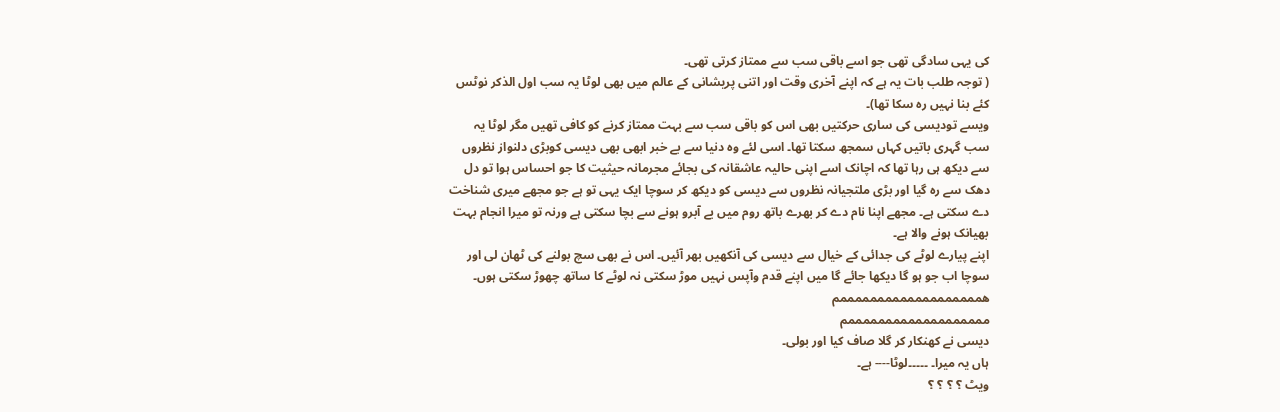کی یہی سادگی تھی جو اسے باقی سب سے ممتاز کرتی تھی۔
( توجہ طلب بات یہ ہے کہ اپنے آخری وقت اور اتنی پریشانی کے عالم میں بھی لوٹا یہ سب اول الذکر نوٹس کئے بنا نہیں رہ سکا تھا)۔
ویسے تودیسی کی ساری حرکتیں بھی اس کو باقی سب سے بہت ممتاز کرنے کو کافی تھیں مگر لوٹا یہ سب گہری باتیں کہاں سمجھ سکتا تھا۔ اسی لئے وہ دنیا سے بے خبر ابھی بھی دیسی کوبڑی دلنواز نظروں سے دیکھ ہی رہا تھا کہ اچانک اسے اپنی حالیہ عاشقانہ کی بجائے مجرمانہ حیثیت کا جو احساس ہوا تو دل دھک سے رہ گیا اور بڑی ملتجیانہ نظروں سے دیسی کو دیکھ کر سوچا ایک یہی تو ہے جو مجھے میری شناخت دے سکتی ہے۔ مجھے اپنا نام دے کر بھرے باتھ روم میں بے آبرو ہونے سے بچا سکتی ہے ورنہ تو میرا انجام بہت بھیانک ہونے والا ہے۔
اپنے پیارے لوٹے کی جدائی کے خیال سے دیسی کی آنکھیں بھر آئیں۔ اس نے بھی سچ بولنے کی ٹھان لی اور سوچا اب جو ہو گا دیکھا جائے گا میں اپنے قدم وآپس نہیں موڑ سکتی نہ لوٹے کا ساتھ چھوڑ سکتی ہوں۔
ھمممممممممممممممممممم
مممممممممممممممممممم
دیسی نے کھنکار کر گلا صاف کیا اور بولی۔
ہاں یہ میرا۔ ۔۔۔۔۔لوٹا---- ہے۔
ویٹ ؟ ؟ ؟ ؟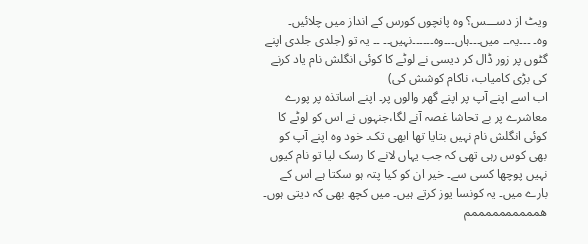ویٹ از دســـس؟ وہ پانچوں کورس کے انداز میں چلائیں۔
وہ۔ ۔۔۔یہ۔۔ میں۔۔۔ہاں۔۔۔وہ۔۔۔۔۔۔نہیں۔۔ ۔۔ یہ تو (جلدی جلدی اپنے گٹوں پر زور ڈال کر دیسی نے لوٹے کا کوئی انگلش نام یاد کرنے کی بڑی کامیاب، ناکام کوشش کی)
اب اسے اپنے آپ پر اپنے گھر والوں پر۔ اپنے اساتذہ پر پورے معاشرے پر بے تحاشا غصہ آنے لگا،جنہوں نے اس کو لوٹے کا کوئی انگلش نام نہیں بتایا تھا ابھی تک۔ خود وہ اپنے آپ کو بھی کوس رہی تھی کہ جب یہاں لانے کا رسک لیا تو نام کیوں نہیں پوچھا کسی سے۔ خیر ان کو کیا پتہ ہو سکتا ہے اس کے بارے میں۔ یہ کونسا یوز کرتے ہیں۔ میں کچھ بھی کہ دیتی ہوں۔
ھممممممممممم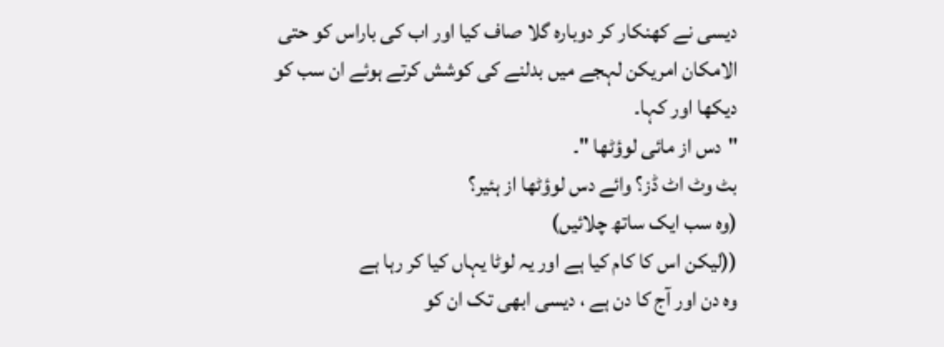دیسی نے کھنکار کر دوبارہ گلا صاف کیا اور اب کی باراس کو حتی الامکان امریکن لہجے میں بدلنے کی کوشش کرتے ہوئے ان سب کو دیکھا اور کہا۔
"دس از مائی لوؤٹھا "۔
بٹ وٹ اٹ ڈز؟ وائے دس لوؤٹھا از ہئیر؟
(وہ سب ایک ساتھ چلائیں)
((لیکن اس کا کام کیا ہے اور یہ لوٹا یہاں کیا کر رہا ہے
وہ دن اور آج کا دن ہے ، دیسی ابھی تک ان کو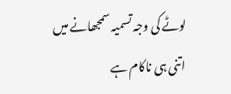لوٹے کی وجہ تسمیہ سمجھانے میں اتنی ہی ناکام ہے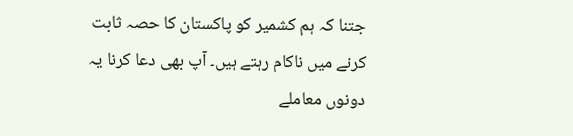جتنا کہ ہم کشمیر کو پاکستان کا حصہ ثابت کرنے میں ناکام رہتے ہیں۔ آپ بھی دعا کرنا یہ دونوں معاملے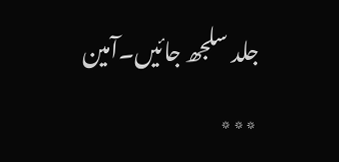جلد سلجھ جائیں۔آمین
٭٭٭